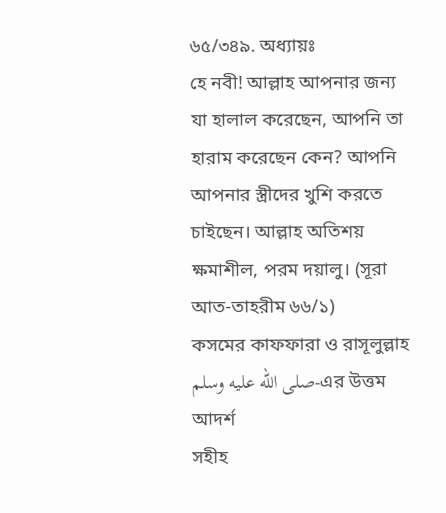৬৫/৩৪৯. অধ্যায়ঃ
হে নবী! আল্লাহ আপনার জন্য যা হালাল করেছেন, আপনি তা হারাম করেছেন কেন? আপনি আপনার স্ত্রীদের খুশি করতে চাইছেন। আল্লাহ অতিশয় ক্ষমাশীল, পরম দয়ালু। (সূরা আত-তাহরীম ৬৬/১)
কসমের কাফফারা ও রাসূলুল্লাহ صلى الله عليه وسلم-এর উত্তম আদর্শ
সহীহ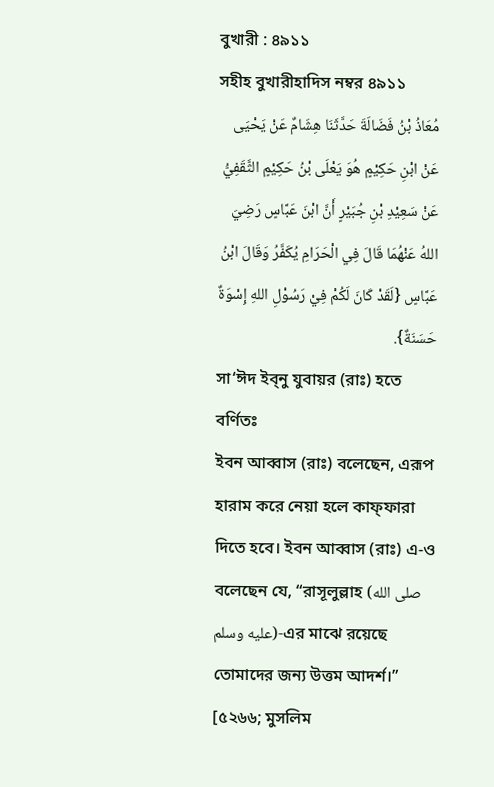বুখারী : ৪৯১১
সহীহ বুখারীহাদিস নম্বর ৪৯১১
مُعَاذُ بْنُ فَضَالَةَ حَدَّثَنَا هِشَامٌ عَنْ يَحْيَى عَنْ ابْنِ حَكِيْمٍ هُوَ يَعْلَى بْنُ حَكِيْمٍ الثَّقَفِيُّ عَنْ سَعِيْدِ بْنِ جُبَيْرٍ أَنَّ ابْنَ عَبَّاسٍ رَضِيَ اللهُ عَنْهُمَا قَالَ فِي الْحَرَامِ يُكَفَّرُ وَقَالَ ابْنُ عَبَّاسٍ {لَقَدْ كَانَ لَكُمْ فِيْ رَسُوْلِ اللهِ إِسْوَةٌ حَسَنَةٌ}.
সা‘ঈদ ইব্নু যুবায়র (রাঃ) হতে বর্ণিতঃ
ইবন আব্বাস (রাঃ) বলেছেন, এরূপ হারাম করে নেয়া হলে কাফ্ফারা দিতে হবে। ইবন আব্বাস (রাঃ) এ-ও বলেছেন যে, “রাসূলুল্লাহ (صلى الله عليه وسلم)-এর মাঝে রয়েছে তোমাদের জন্য উত্তম আদর্শ।”
[৫২৬৬; মুসলিম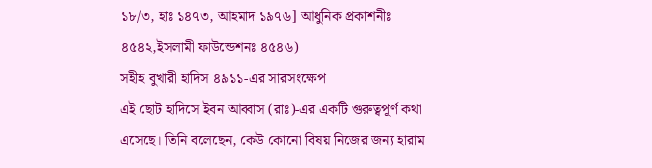১৮/৩, হাঃ ১৪৭৩, আহমাদ ১৯৭৬] আধুনিক প্রকাশনীঃ ৪৫৪২,ইসলামী ফাউন্ডেশনঃ ৪৫৪৬)
সহীহ বুখারী হাদিস ৪৯১১-এর সারসংক্ষেপ
এই ছোট হাদিসে ইবন আব্বাস (রাঃ)-এর একটি গুরুত্বপূর্ণ কথা এসেছে। তিনি বলেছেন, কেউ কোনো বিষয় নিজের জন্য হারাম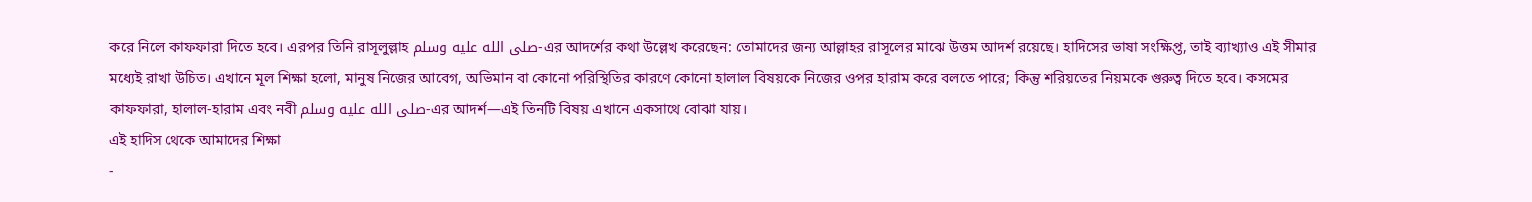করে নিলে কাফফারা দিতে হবে। এরপর তিনি রাসূলুল্লাহ صلى الله عليه وسلم-এর আদর্শের কথা উল্লেখ করেছেন: তোমাদের জন্য আল্লাহর রাসূলের মাঝে উত্তম আদর্শ রয়েছে। হাদিসের ভাষা সংক্ষিপ্ত, তাই ব্যাখ্যাও এই সীমার মধ্যেই রাখা উচিত। এখানে মূল শিক্ষা হলো, মানুষ নিজের আবেগ, অভিমান বা কোনো পরিস্থিতির কারণে কোনো হালাল বিষয়কে নিজের ওপর হারাম করে বলতে পারে; কিন্তু শরিয়তের নিয়মকে গুরুত্ব দিতে হবে। কসমের কাফফারা, হালাল-হারাম এবং নবী صلى الله عليه وسلم-এর আদর্শ—এই তিনটি বিষয় এখানে একসাথে বোঝা যায়।
এই হাদিস থেকে আমাদের শিক্ষা
-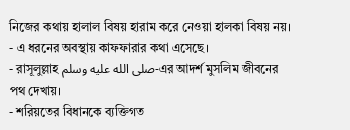নিজের কথায় হালাল বিষয় হারাম করে নেওয়া হালকা বিষয় নয়।
- এ ধরনের অবস্থায় কাফফারার কথা এসেছে।
- রাসূলুল্লাহ صلى الله عليه وسلم-এর আদর্শ মুসলিম জীবনের পথ দেখায়।
- শরিয়তের বিধানকে ব্যক্তিগত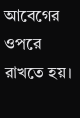আবেগের ওপরে রাখতে হয়।